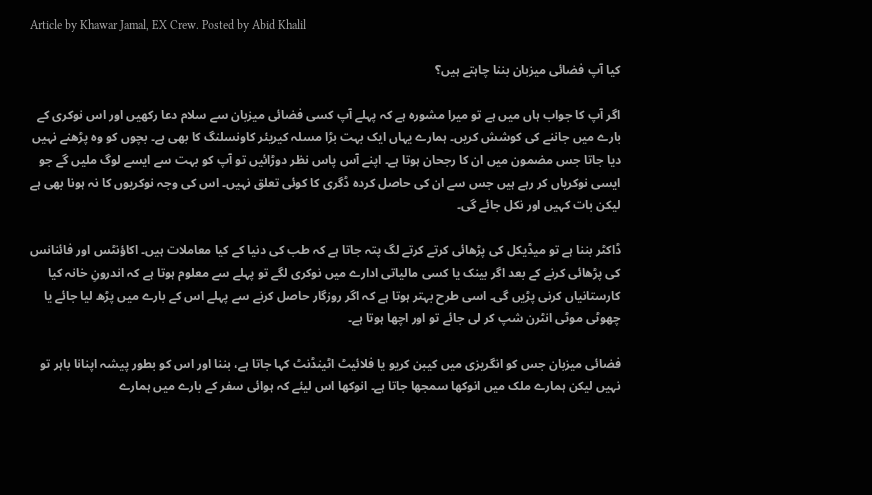Article by Khawar Jamal, EX Crew. Posted by Abid Khalil

کیا آپ فضائی میزبان بننا چاہتے ہیں؟

اگر آپ کا جواب ہاں میں ہے تو میرا مشورہ ہے کہ پہلے آپ کسی فضائی میزبان سے سلام دعا رکھیں اور اس نوکری کے بارے میں جاننے کی کوشش کریں۔ ہمارے یہاں ایک بہت بڑا مسلہ کیریئر کاونسلنگ کا بھی ہے۔ بچوں کو وہ پڑھنے نہیں دیا جاتا جس مضمون میں ان کا رجحان ہوتا ہے۔ اپنے آس پاس نظر دوڑائیں تو آپ کو بہت سے ایسے لوگ ملیں گے جو ایسی نوکریاں کر رہے ہیں جس سے ان کی حاصل کردہ ڈگری کا کوئی تعلق نہیں۔ اس کی وجہ نوکریوں کا نہ ہونا بھی ہے لیکن بات کہیں اور نکل جائے گی۔

ڈاکٹر بننا ہے تو میڈیکل کی پڑھائی کرتے کرتے لگ پتہ جاتا ہے کہ طب کی دنیا کے کیا معاملات ہیں۔ اکاؤنٹس اور فائنانس کی پڑھائی کرنے کے بعد اگر بینک یا کسی مالیاتی ادارے میں نوکری لگے تو پہلے سے معلوم ہوتا ہے کہ اندرونِ خانہ کیا کارستانیاں کرنی پڑیں گی۔ اسی طرح بہتر ہوتا ہے کہ اگر روزگار حاصل کرنے سے پہلے اس کے بارے میں پڑھ لیا جائے یا چھوٹی موٹی انٹرن شپ کر لی جائے تو اور اچھا ہوتا ہے۔

فضائی میزبان جس کو انگریزی میں کیبن کریو یا فلائیٹ اٹینڈنٹ کہا جاتا ہے، بننا اور اس کو بطور پیشہ اپنانا باہر تو نہیں لیکن ہمارے ملک میں انوکھا سمجھا جاتا ہے۔ انوکھا اس لیئے کہ ہوائی سفر کے بارے میں ہمارے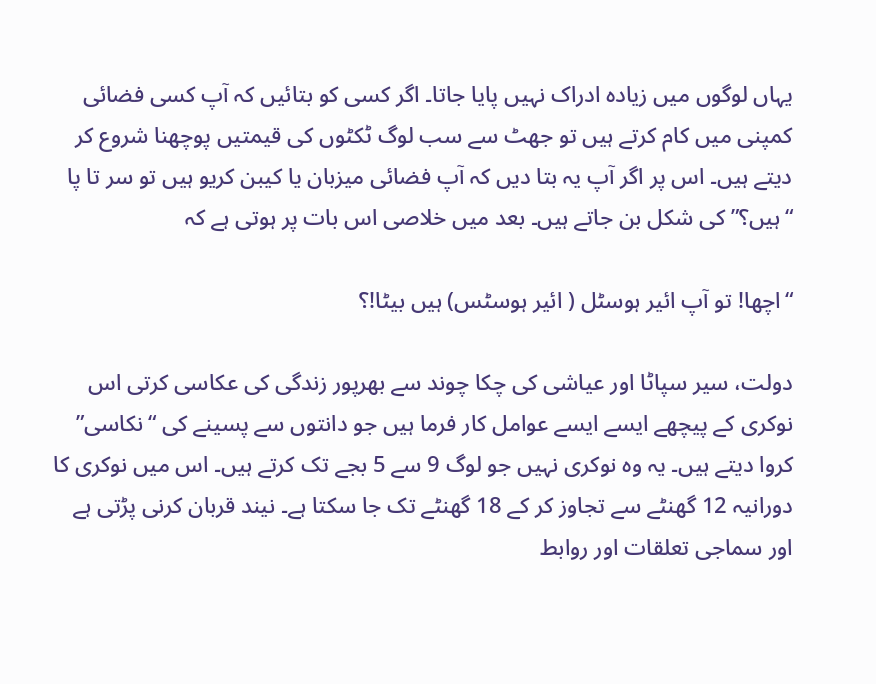یہاں لوگوں میں زیادہ ادراک نہیں پایا جاتا۔ اگر کسی کو بتائیں کہ آپ کسی فضائی کمپنی میں کام کرتے ہیں تو جھٹ سے سب لوگ ٹکٹوں کی قیمتیں پوچھنا شروع کر دیتے ہیں۔ اس پر اگر آپ یہ بتا دیں کہ آپ فضائی میزبان یا کیبن کریو ہیں تو سر تا پا “ہیں؟” کی شکل بن جاتے ہیں۔ بعد میں خلاصی اس بات پر ہوتی ہے کہ

“اچھا! تو آپ ائیر ہوسٹل ( ائیر ہوسٹس) ہیں بیٹا!؟

دولت، سیر سپاٹا اور عیاشی کی چکا چوند سے بھرپور زندگی کی عکاسی کرتی اس نوکری کے پیچھے ایسے ایسے عوامل کار فرما ہیں جو دانتوں سے پسینے کی “نکاسی” کروا دیتے ہیں۔ یہ وہ نوکری نہیں جو لوگ 9 سے 5 بجے تک کرتے ہیں۔ اس میں نوکری کا دورانیہ 12 گھنٹے سے تجاوز کر کے 18 گھنٹے تک جا سکتا ہے۔ نیند قربان کرنی پڑتی ہے اور سماجی تعلقات اور روابط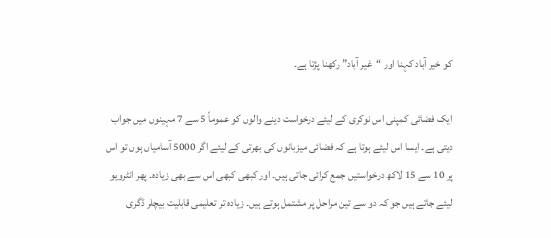کو خیر آباد کہنا اور “غیر آباد” رکھنا پڑتا ہے۔

ایک فضائی کمپنی اس نوکری کے لیئے درخواست دینے والوں کو عموماً 5 سے 7 مہینوں میں جواب دیتی ہے۔ ایسا اس لیئے ہوتا ہے کہ فضائی میزبانوں کی بھرتی کے لیئے اگر 5000 آسامیاں ہوں تو اس پر 10 سے 15 لاکھ درخواستیں جمع کرائی جاتی ہیں۔ اور کبھی کبھی اس سے بھی زیادہ۔ پھر انٹرویو لیئے جاتے ہیں جو کہ دو سے تین مراحل پر مشتمل ہوتے ہیں۔ زیادہ تر تعلیمی قابلیت بیچلر ڈگری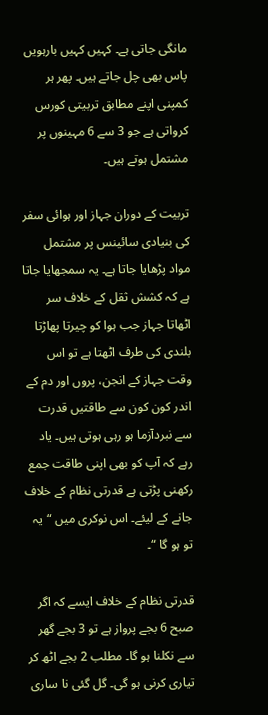مانگی جاتی ہے۔ کہیں کہیں بارہویں پاس بھی چل جاتے ہیں۔ پھر ہر کمپنی اپنے مطابق تربیتی کورس کرواتی ہے جو 3 سے 6 مہینوں پر مشتمل ہوتے ہیں۔

تربیت کے دوران جہاز اور ہوائی سفر کی بنیادی سائینس پر مشتمل مواد پڑھایا جاتا ہے۔ یہ سمجھایا جاتا ہے کہ کشش ثقل کے خلاف سر اٹھاتا جہاز جب ہوا کو چیرتا پھاڑتا بلندی کی طرف اٹھتا ہے تو اس وقت جہاز کے انجن، پروں اور دم کے اندر کون کون سے طاقتیں قدرت سے نبردآزما ہو رہی ہوتی ہیں۔ یاد رہے کہ آپ کو بھی اپنی طاقت جمع رکھنی پڑتی ہے قدرتی نظام کے خلاف جانے کے لیئے۔ اس نوکری میں “یہ تو ہو گا “۔

قدرتی نظام کے خلاف ایسے کہ اگر صبح 6 بجے پرواز ہے تو 3 بجے گھر سے نکلنا ہو گا۔ مطلب 2 بجے اٹھ کر تیاری کرنی ہو گی۔ گل گئی نا ساری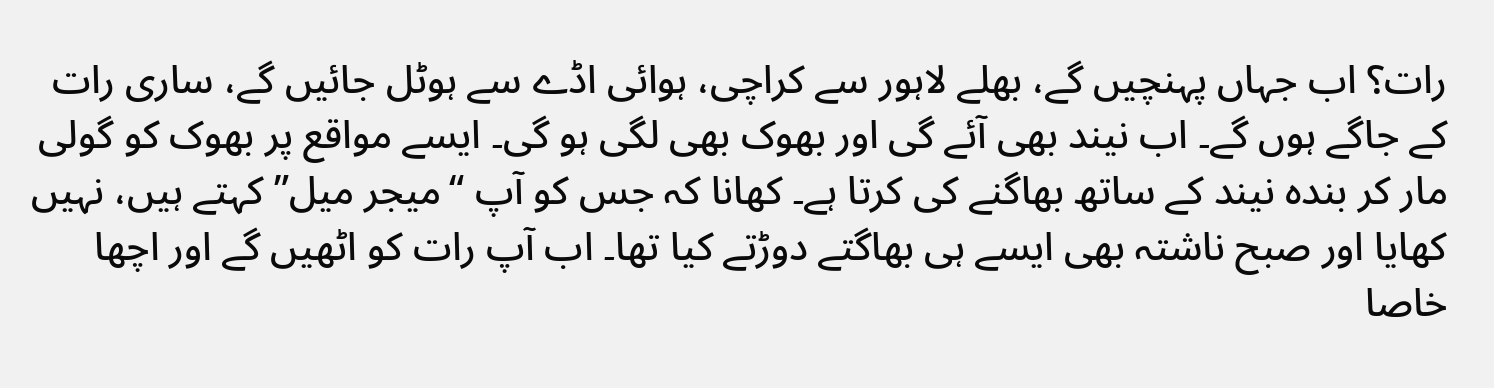رات؟ اب جہاں پہنچیں گے، بھلے لاہور سے کراچی، ہوائی اڈے سے ہوٹل جائیں گے، ساری رات کے جاگے ہوں گے۔ اب نیند بھی آئے گی اور بھوک بھی لگی ہو گی۔ ایسے مواقع پر بھوک کو گولی مار کر بندہ نیند کے ساتھ بھاگنے کی کرتا ہے۔ کھانا کہ جس کو آپ “میجر میل” کہتے ہیں، نہیں کھایا اور صبح ناشتہ بھی ایسے ہی بھاگتے دوڑتے کیا تھا۔ اب آپ رات کو اٹھیں گے اور اچھا خاصا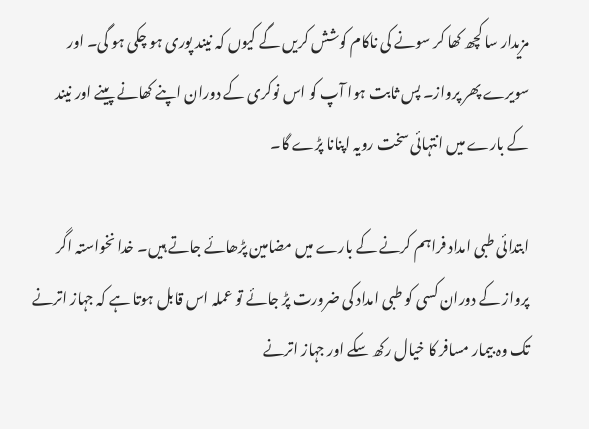مزیدار سا کچھ کھا کر سونے کی ناکام کوشش کریں گے کیوں کہ نیند پوری ہو چکی ہو گی۔ اور سویرے پھر پرواز۔ پس ثابت ہوا آپ کو اس نوکری کے دوران اپنے کھانے پینے اور نیند کے بارے میں انتہائی سخت رویہ اپنانا پڑے گا۔

ابتدائی طبی امداد فراہم کرنے کے بارے میں مضامین پڑھائے جاتے ہیں۔ خدا نخواستہ اگر پرواز کے دوران کسی کو طبی امداد کی ضرورت پڑ جائے تو عملہ اس قابل ہوتا ہے کہ جہاز اترنے تک وہ بیمار مسافر کا خیال رکھ سکے اور جہاز اترنے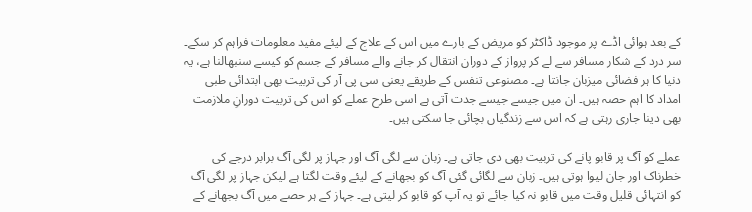کے بعد ہوائی اڈے پر موجود ڈاکٹر کو مریض کے بارے میں اس کے علاج کے لیئے مفید معلومات فراہم کر سکے۔ سر درد کے شکار مسافر سے لے کر پرواز کے دوران انتقال کر جانے والے مسافر کے جسم کو کیسے سنبھالنا ہے، یہ دنیا کا ہر فضائی میزبان جانتا ہے۔ مصنوعی تنفس کے طریقے یعنی سی پی آر کی تربیت بھی ابتدائی طبی امداد کا اہم حصہ ہیں۔ ان میں جیسے جیسے جدت آتی ہے اسی طرح عملے کو اس کی تربیت دورانِ ملازمت بھی دینا جاری رہتی ہے کہ اس سے زندگیاں بچائی جا سکتی ہیں۔

عملے کو آگ پر قابو پانے کی تربیت بھی دی جاتی ہے۔ زبان سے لگی آگ اور جہاز پر لگی آگ برابر درجے کی خطرناک اور جان لیوا ہوتی ہیں۔ زبان سے لگائی گئی آگ کو بجھانے کے لیئے وقت لگتا ہے لیکن جہاز پر لگی آگ کو انتہائی قلیل وقت میں قابو نہ کیا جائے تو یہ آپ کو قابو کر لیتی ہے۔ جہاز کے ہر حصے میں آگ بجھانے کے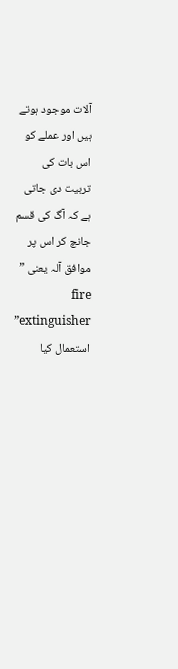آلات موجود ہوتے ہیں اور عملے کو اس بات کی تربیت دی جاتی ہے کہ آگ کی قسم جانچ کر اس پر موافق آلہ یعنی ” fire extinguisher” استعمال کیا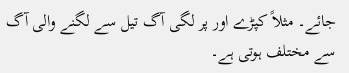جائے۔ مثلاً کپڑے اور پر لگی آگ تیل سے لگنے والی آگ سے مختلف ہوتی ہے۔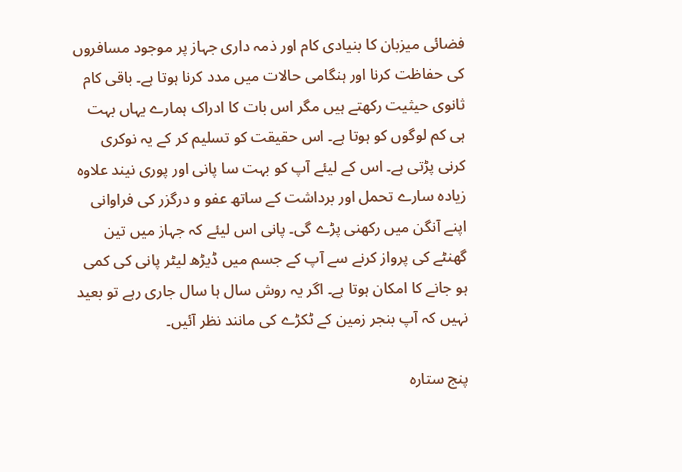فضائی میزبان کا بنیادی کام اور ذمہ داری جہاز پر موجود مسافروں کی حفاظت کرنا اور ہنگامی حالات میں مدد کرنا ہوتا ہے۔ باقی کام ثانوی حیثیت رکھتے ہیں مگر اس بات کا ادراک ہمارے یہاں بہت ہی کم لوگوں کو ہوتا ہے۔ اس حقیقت کو تسلیم کر کے یہ نوکری کرنی پڑتی ہے۔ اس کے لیئے آپ کو بہت سا پانی اور پوری نیند علاوہ زیادہ سارے تحمل اور برداشت کے ساتھ عفو و درگزر کی فراوانی اپنے آنگن میں رکھنی پڑے گی۔ پانی اس لیئے کہ جہاز میں تین گھنٹے کی پرواز کرنے سے آپ کے جسم میں ڈیڑھ لیٹر پانی کی کمی ہو جانے کا امکان ہوتا ہے۔ اگر یہ روش سال ہا سال جاری رہے تو بعید نہیں کہ آپ بنجر زمین کے ٹکڑے کی مانند نظر آئیں۔

پنج ستارہ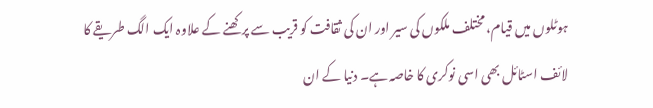ہوٹلوں میں قیام، مختلف ملکوں کی سیر اور ان کی ثقافت کو قریب سے پرکھنے کے علاوہ ایک الگ طریقے کا لائف اسٹائل بھی اسی نوکری کا خاصہ ہے۔ دنیا کے ان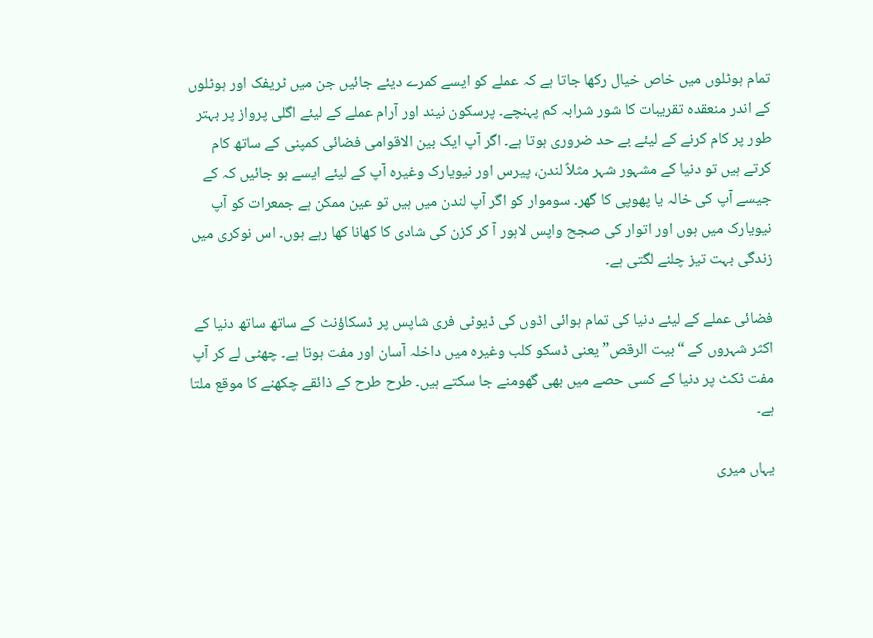تمام ہوٹلوں میں خاص خیال رکھا جاتا ہے کہ عملے کو ایسے کمرے دیئے جائیں جن میں ٹریفک اور ہوٹلوں کے اندر منعقدہ تقریبات کا شور شرابہ کم پہنچے۔ پرسکون نیند اور آرام عملے کے لیئے اگلی پرواز پر بہتر طور پر کام کرنے کے لیئے بے حد ضروری ہوتا ہے۔ اگر آپ ایک بین الاقوامی فضائی کمپنی کے ساتھ کام کرتے ہیں تو دنیا کے مشہور شہر مثلاً لندن، پیرس اور نیویارک وغیرہ آپ کے لیئے ایسے ہو جائیں کہ کے جیسے آپ کی خالہ یا پھوپی کا گھر۔ سوموار کو اگر آپ لندن میں ہیں تو عین ممکن ہے جمعرات کو آپ نیویارک میں ہوں اور اتوار کی صجح واپس لاہور آ کر کزن کی شادی کا کھانا کھا رہے ہوں۔ اس نوکری میں زندگی بہت تیز چلنے لگتی ہے۔

فضائی عملے کے لیئے دنیا کی تمام ہوائی اڈوں کی ڈیوٹی فری شاپس پر ڈسکاؤنٹ کے ساتھ ساتھ دنیا کے اکثر شہروں کے “بیت الرقص” یعنی ڈسکو کلب وغیرہ میں داخلہ آسان اور مفت ہوتا ہے۔ چھٹی لے کر آپ مفت ٹکٹ پر دنیا کے کسی حصے میں بھی گھومنے جا سکتے ہیں۔ طرح طرح کے ذائقے چکھنے کا موقع ملتا ہے۔

یہاں میری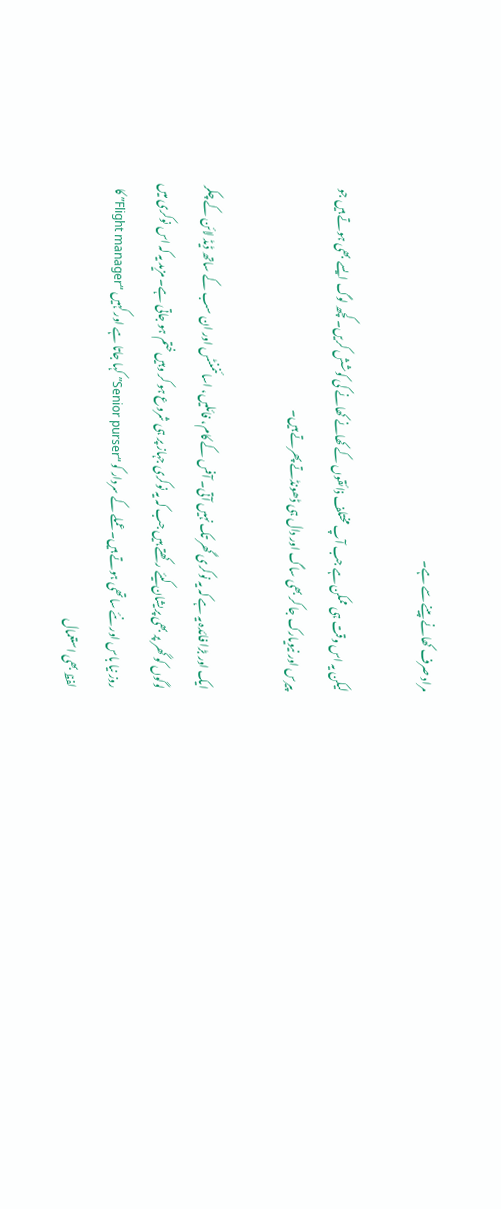مراد صرف کھانے پینے سے ہے۔

لیکن یہ اس وقت ہی ممکن ہے جب آپ مختلف ذائقوں کے کھانے کھانے کی کوشش کریں۔ کچھ لوگ ایسے بھی ہوتے ہیں جو پیرس اور نیویارک جا کر بھی ساگ اور دال ہی ڈھونڈتے پھرتے ہیں۔

ایک اور بڑا فائدہ یہ ہے کہ یہ نوکری گھر تک نہیں آتی۔ آفس کے کام، فائلیں، اسائنمنٹس اور ان سب کے ساتھ ڈیڈ لائن کے چکر لوگوں کو گھر پر بھی پریشان کیئے رکھتے ہیں جب کہ یہ نوکری جہاز پر ہی شروع ہو کر وہیں ختم ہو جاتی ہے۔ مزید یہ کہ اس نوکری میں روز نیا باس اور نئے ساتھی ہوتے ہیں۔ عملے کے سردار کو “Senior purser” کہا جاتا ہے اور کہیں “Flight manager” کا لفظ بھی استعمال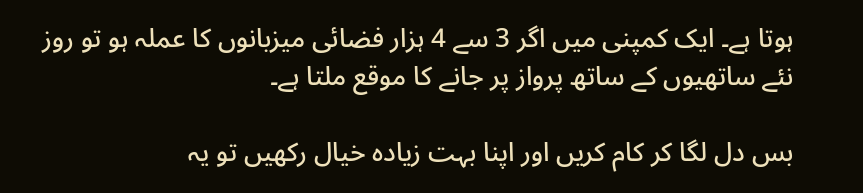ہوتا ہے۔ ایک کمپنی میں اگر 3 سے 4 ہزار فضائی میزبانوں کا عملہ ہو تو روز نئے ساتھیوں کے ساتھ پرواز پر جانے کا موقع ملتا ہے۔

بس دل لگا کر کام کریں اور اپنا بہت زیادہ خیال رکھیں تو یہ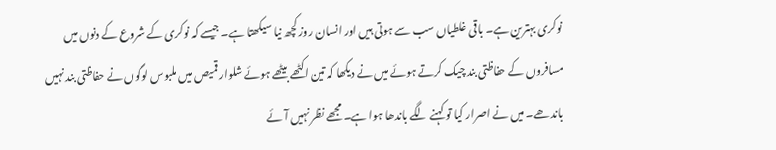نوکری بہترین ہے۔ باقی غلطیاں سب سے ہوتی ہیں اور انسان روز کچھ نیا سیکھتا ہے۔ جیسے کہ نوکری کے شروع کے دنوں میں مسافروں کے حفاظتی بند چیک کرتے ہوئے میں نے دیکھا کہ تین اکٹھے بیٹھے ہوئے شلوار قمیص میں ملبوس لوگوں نے حفاظتی بند نہیں باندھے۔ میں نے اصرار کیا تو کہنے لگے باندھا ہوا ہے۔ مجھے نظر نہیں آئے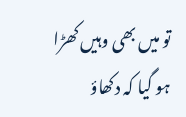تو میں بھی وہیں کھڑا ہو گیا کہ دکھاؤ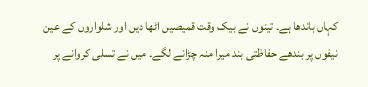کہاں باندھا ہے۔ تینوں نے بیک وقت قمیصیں اٹھا دیں اور شلواروں کے عین نیفوں پر بندھے حفاظتی بند میرا منہ چڑانے لگے۔ میں نے تسلی کروانے پر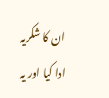ان کا شکریہ ادا کیا اور یہ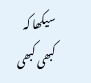سیکھا کہ کبھی کبھی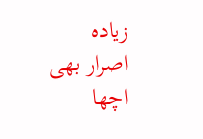زیادہ اصرار بھی اچھا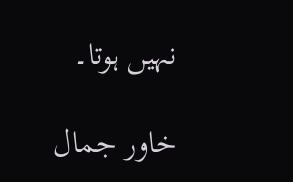نہیں ہوتا۔

خاور جمال